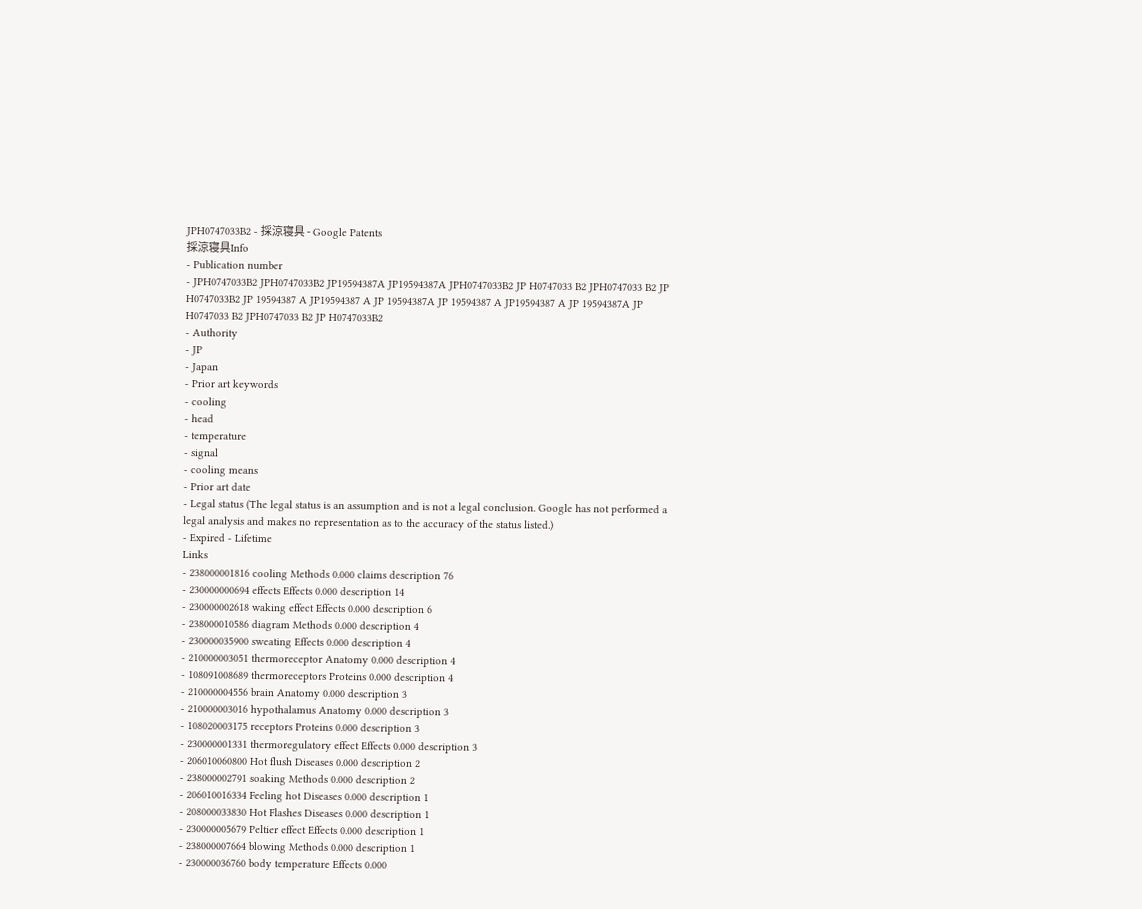JPH0747033B2 - 採涼寝具 - Google Patents
採涼寝具Info
- Publication number
- JPH0747033B2 JPH0747033B2 JP19594387A JP19594387A JPH0747033B2 JP H0747033 B2 JPH0747033 B2 JP H0747033B2 JP 19594387 A JP19594387 A JP 19594387A JP 19594387 A JP19594387 A JP 19594387A JP H0747033 B2 JPH0747033 B2 JP H0747033B2
- Authority
- JP
- Japan
- Prior art keywords
- cooling
- head
- temperature
- signal
- cooling means
- Prior art date
- Legal status (The legal status is an assumption and is not a legal conclusion. Google has not performed a legal analysis and makes no representation as to the accuracy of the status listed.)
- Expired - Lifetime
Links
- 238000001816 cooling Methods 0.000 claims description 76
- 230000000694 effects Effects 0.000 description 14
- 230000002618 waking effect Effects 0.000 description 6
- 238000010586 diagram Methods 0.000 description 4
- 230000035900 sweating Effects 0.000 description 4
- 210000003051 thermoreceptor Anatomy 0.000 description 4
- 108091008689 thermoreceptors Proteins 0.000 description 4
- 210000004556 brain Anatomy 0.000 description 3
- 210000003016 hypothalamus Anatomy 0.000 description 3
- 108020003175 receptors Proteins 0.000 description 3
- 230000001331 thermoregulatory effect Effects 0.000 description 3
- 206010060800 Hot flush Diseases 0.000 description 2
- 238000002791 soaking Methods 0.000 description 2
- 206010016334 Feeling hot Diseases 0.000 description 1
- 208000033830 Hot Flashes Diseases 0.000 description 1
- 230000005679 Peltier effect Effects 0.000 description 1
- 238000007664 blowing Methods 0.000 description 1
- 230000036760 body temperature Effects 0.000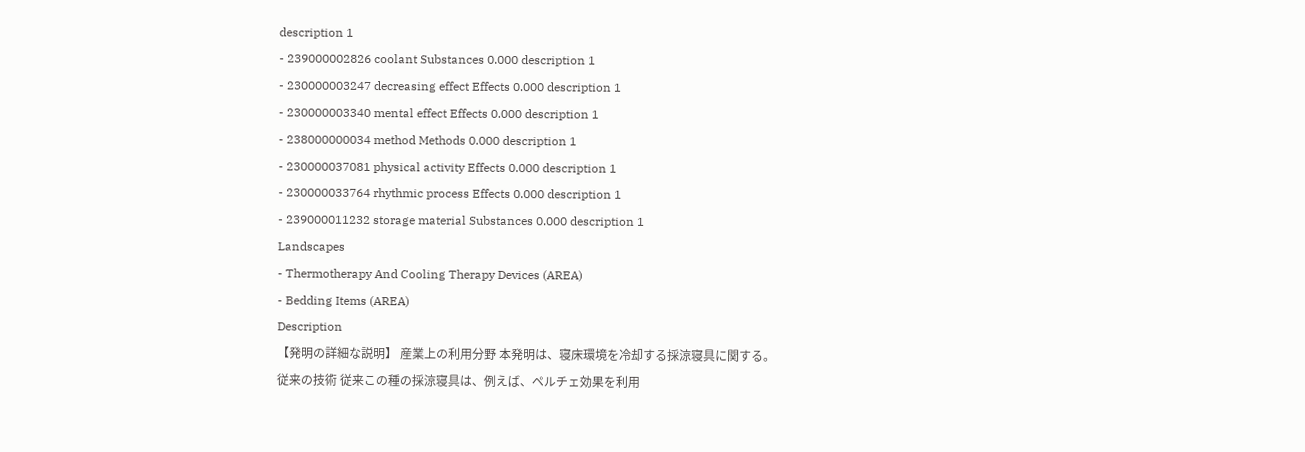description 1
- 239000002826 coolant Substances 0.000 description 1
- 230000003247 decreasing effect Effects 0.000 description 1
- 230000003340 mental effect Effects 0.000 description 1
- 238000000034 method Methods 0.000 description 1
- 230000037081 physical activity Effects 0.000 description 1
- 230000033764 rhythmic process Effects 0.000 description 1
- 239000011232 storage material Substances 0.000 description 1
Landscapes
- Thermotherapy And Cooling Therapy Devices (AREA)
- Bedding Items (AREA)
Description
【発明の詳細な説明】 産業上の利用分野 本発明は、寝床環境を冷却する採涼寝具に関する。
従来の技術 従来この種の採涼寝具は、例えば、ペルチェ効果を利用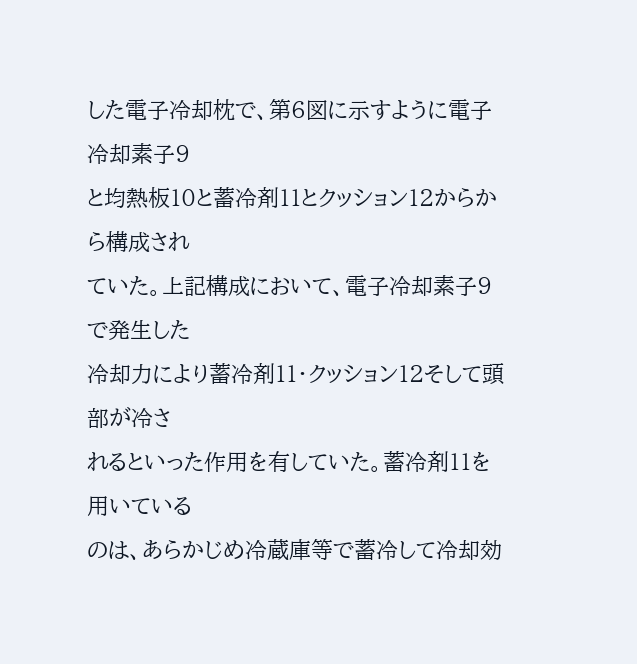した電子冷却枕で、第6図に示すように電子冷却素子9
と均熱板10と蓄冷剤11とクッション12からから構成され
ていた。上記構成において、電子冷却素子9で発生した
冷却力により蓄冷剤11・クッション12そして頭部が冷さ
れるといった作用を有していた。蓄冷剤11を用いている
のは、あらかじめ冷蔵庫等で蓄冷して冷却効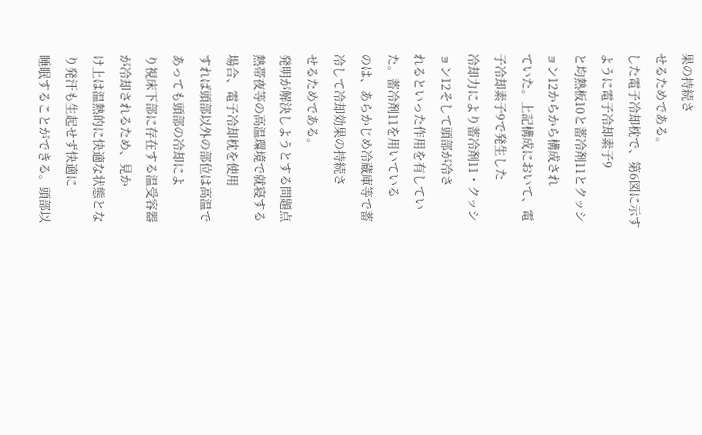果の持続さ
せるためである。
した電子冷却枕で、第6図に示すように電子冷却素子9
と均熱板10と蓄冷剤11とクッション12からから構成され
ていた。上記構成において、電子冷却素子9で発生した
冷却力により蓄冷剤11・クッション12そして頭部が冷さ
れるといった作用を有していた。蓄冷剤11を用いている
のは、あらかじめ冷蔵庫等で蓄冷して冷却効果の持続さ
せるためである。
発明が解決しようとする問題点 熱帯夜等の高温環境で就寝する場合、電子冷却枕を使用
すれば頭部以外の部位は高温であっても頭部の冷却によ
り視床下部に存在する温受容器が冷却されるため、見か
け上は温熱的に快適な状態となり発汗も生起せず快適に
睡眠することができる。頭部以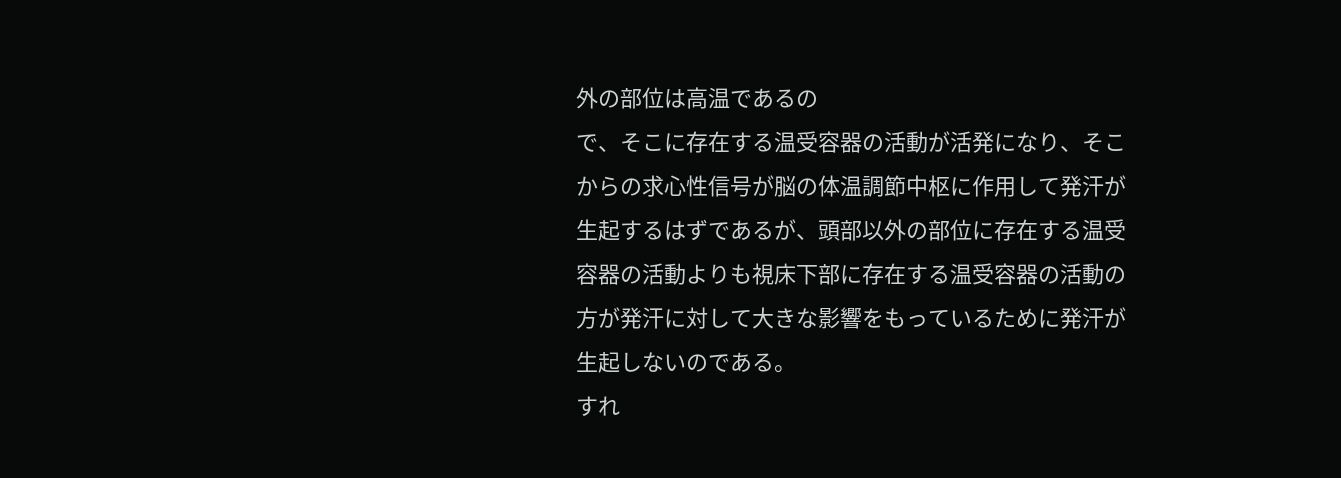外の部位は高温であるの
で、そこに存在する温受容器の活動が活発になり、そこ
からの求心性信号が脳の体温調節中枢に作用して発汗が
生起するはずであるが、頭部以外の部位に存在する温受
容器の活動よりも視床下部に存在する温受容器の活動の
方が発汗に対して大きな影響をもっているために発汗が
生起しないのである。
すれ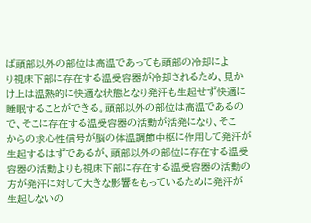ば頭部以外の部位は高温であっても頭部の冷却によ
り視床下部に存在する温受容器が冷却されるため、見か
け上は温熱的に快適な状態となり発汗も生起せず快適に
睡眠することができる。頭部以外の部位は高温であるの
で、そこに存在する温受容器の活動が活発になり、そこ
からの求心性信号が脳の体温調節中枢に作用して発汗が
生起するはずであるが、頭部以外の部位に存在する温受
容器の活動よりも視床下部に存在する温受容器の活動の
方が発汗に対して大きな影響をもっているために発汗が
生起しないの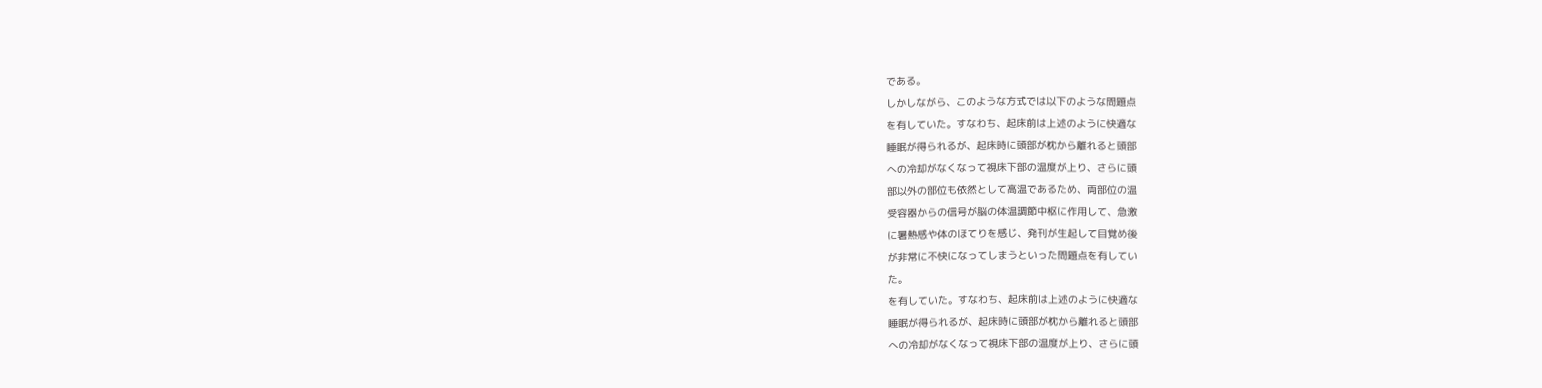である。
しかしながら、このような方式では以下のような問題点
を有していた。すなわち、起床前は上述のように快適な
睡眠が得られるが、起床時に頭部が枕から離れると頭部
への冷却がなくなって視床下部の温度が上り、さらに頭
部以外の部位も依然として高温であるため、両部位の温
受容器からの信号が脳の体温調節中枢に作用して、急激
に暑熱感や体のほてりを感じ、発刊が生起して目覚め後
が非常に不快になってしまうといった問題点を有してい
た。
を有していた。すなわち、起床前は上述のように快適な
睡眠が得られるが、起床時に頭部が枕から離れると頭部
への冷却がなくなって視床下部の温度が上り、さらに頭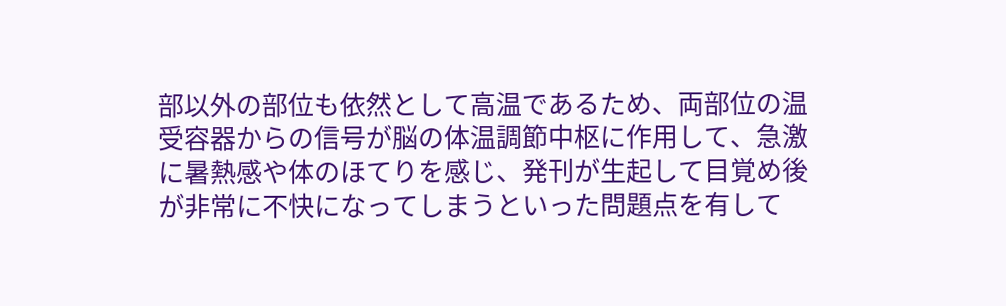部以外の部位も依然として高温であるため、両部位の温
受容器からの信号が脳の体温調節中枢に作用して、急激
に暑熱感や体のほてりを感じ、発刊が生起して目覚め後
が非常に不快になってしまうといった問題点を有して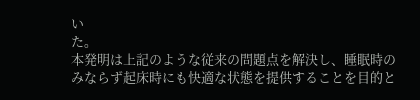い
た。
本発明は上記のような従来の問題点を解決し、睡眠時の
みならず起床時にも快適な状態を提供することを目的と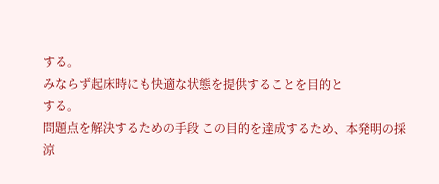する。
みならず起床時にも快適な状態を提供することを目的と
する。
問題点を解決するための手段 この目的を達成するため、本発明の採涼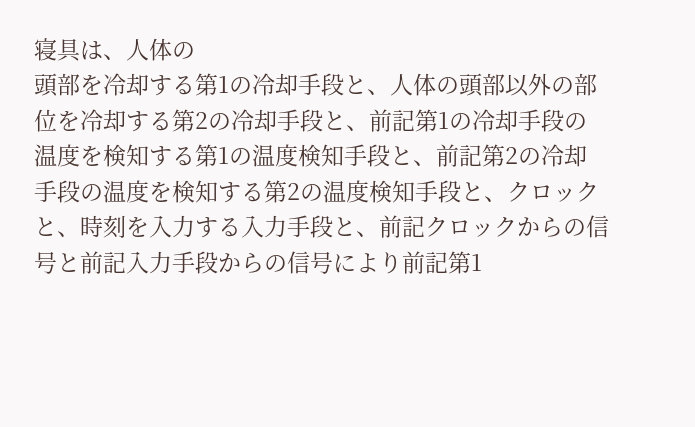寝具は、人体の
頭部を冷却する第1の冷却手段と、人体の頭部以外の部
位を冷却する第2の冷却手段と、前記第1の冷却手段の
温度を検知する第1の温度検知手段と、前記第2の冷却
手段の温度を検知する第2の温度検知手段と、クロック
と、時刻を入力する入力手段と、前記クロックからの信
号と前記入力手段からの信号により前記第1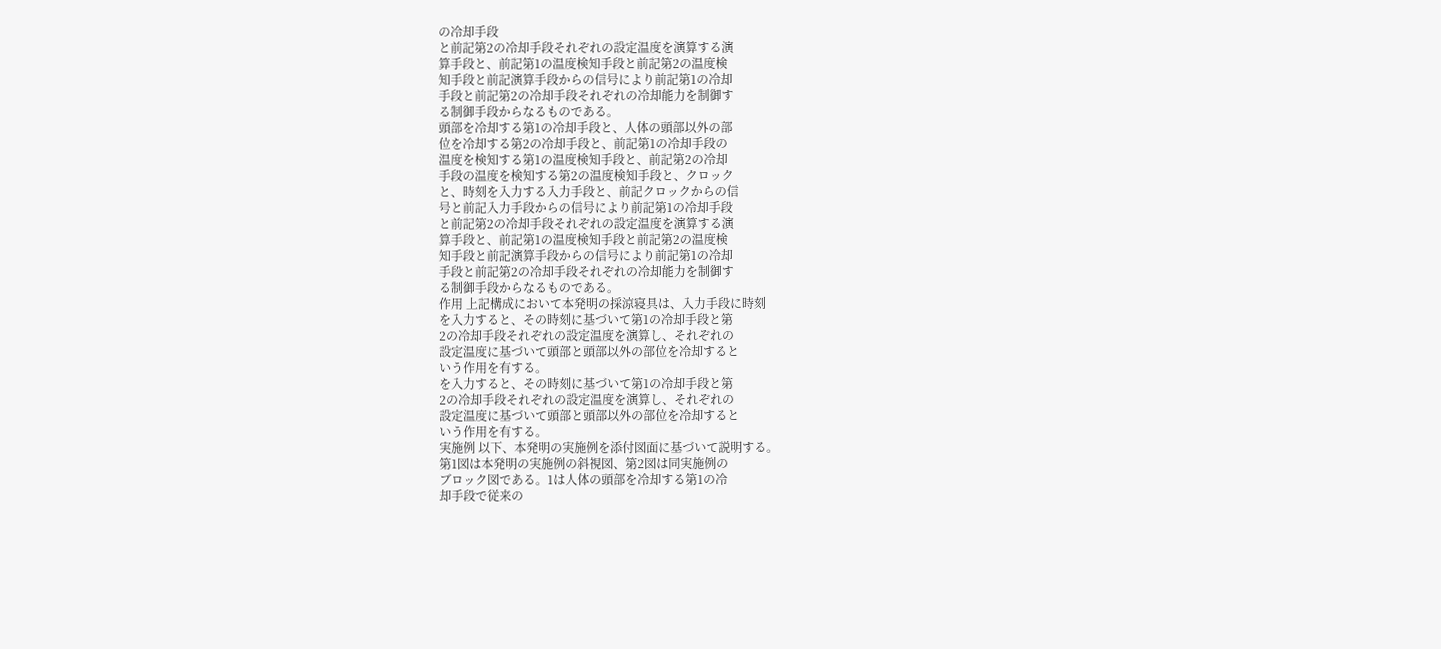の冷却手段
と前記第2の冷却手段それぞれの設定温度を演算する演
算手段と、前記第1の温度検知手段と前記第2の温度検
知手段と前記演算手段からの信号により前記第1の冷却
手段と前記第2の冷却手段それぞれの冷却能力を制御す
る制御手段からなるものである。
頭部を冷却する第1の冷却手段と、人体の頭部以外の部
位を冷却する第2の冷却手段と、前記第1の冷却手段の
温度を検知する第1の温度検知手段と、前記第2の冷却
手段の温度を検知する第2の温度検知手段と、クロック
と、時刻を入力する入力手段と、前記クロックからの信
号と前記入力手段からの信号により前記第1の冷却手段
と前記第2の冷却手段それぞれの設定温度を演算する演
算手段と、前記第1の温度検知手段と前記第2の温度検
知手段と前記演算手段からの信号により前記第1の冷却
手段と前記第2の冷却手段それぞれの冷却能力を制御す
る制御手段からなるものである。
作用 上記構成において本発明の採涼寝具は、入力手段に時刻
を入力すると、その時刻に基づいて第1の冷却手段と第
2の冷却手段それぞれの設定温度を演算し、それぞれの
設定温度に基づいて頭部と頭部以外の部位を冷却すると
いう作用を有する。
を入力すると、その時刻に基づいて第1の冷却手段と第
2の冷却手段それぞれの設定温度を演算し、それぞれの
設定温度に基づいて頭部と頭部以外の部位を冷却すると
いう作用を有する。
実施例 以下、本発明の実施例を添付図面に基づいて説明する。
第1図は本発明の実施例の斜視図、第2図は同実施例の
ブロック図である。1は人体の頭部を冷却する第1の冷
却手段で従来の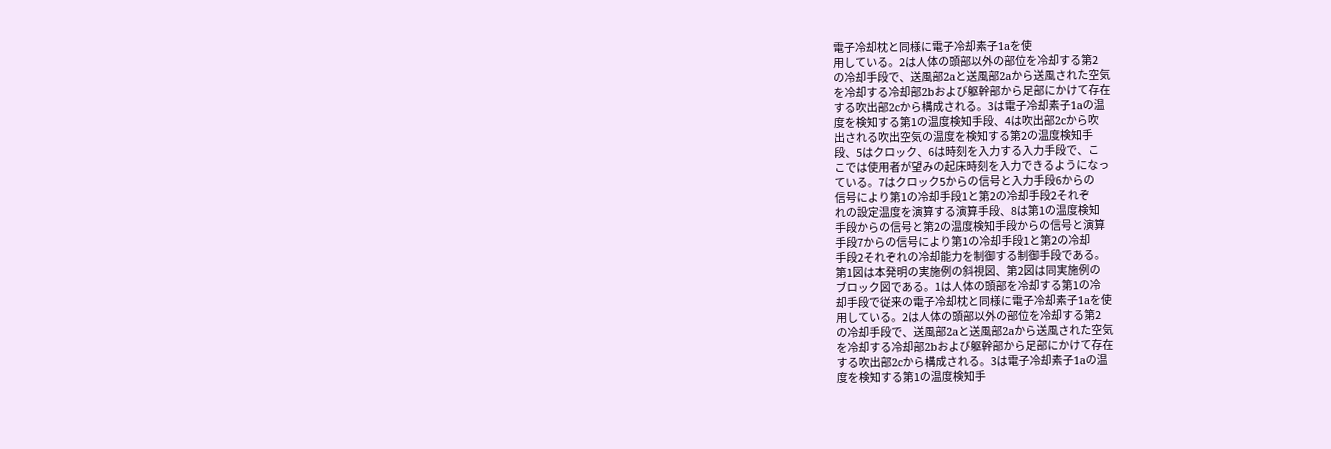電子冷却枕と同様に電子冷却素子1aを使
用している。2は人体の頭部以外の部位を冷却する第2
の冷却手段で、送風部2aと送風部2aから送風された空気
を冷却する冷却部2bおよび躯幹部から足部にかけて存在
する吹出部2cから構成される。3は電子冷却素子1aの温
度を検知する第1の温度検知手段、4は吹出部2cから吹
出される吹出空気の温度を検知する第2の温度検知手
段、5はクロック、6は時刻を入力する入力手段で、こ
こでは使用者が望みの起床時刻を入力できるようになっ
ている。7はクロック5からの信号と入力手段6からの
信号により第1の冷却手段1と第2の冷却手段2それぞ
れの設定温度を演算する演算手段、8は第1の温度検知
手段からの信号と第2の温度検知手段からの信号と演算
手段7からの信号により第1の冷却手段1と第2の冷却
手段2それぞれの冷却能力を制御する制御手段である。
第1図は本発明の実施例の斜視図、第2図は同実施例の
ブロック図である。1は人体の頭部を冷却する第1の冷
却手段で従来の電子冷却枕と同様に電子冷却素子1aを使
用している。2は人体の頭部以外の部位を冷却する第2
の冷却手段で、送風部2aと送風部2aから送風された空気
を冷却する冷却部2bおよび躯幹部から足部にかけて存在
する吹出部2cから構成される。3は電子冷却素子1aの温
度を検知する第1の温度検知手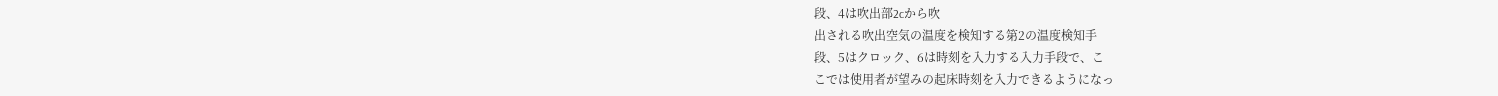段、4は吹出部2cから吹
出される吹出空気の温度を検知する第2の温度検知手
段、5はクロック、6は時刻を入力する入力手段で、こ
こでは使用者が望みの起床時刻を入力できるようになっ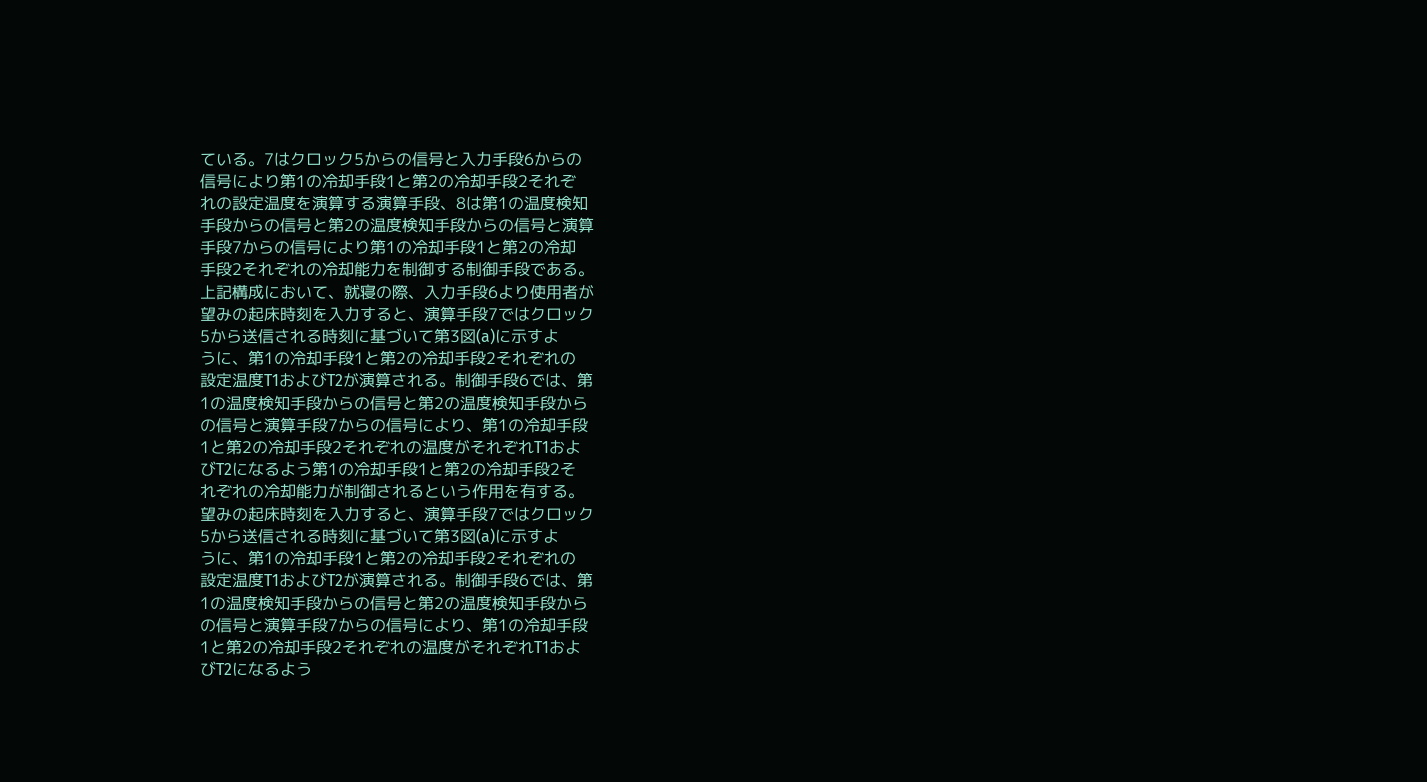ている。7はクロック5からの信号と入力手段6からの
信号により第1の冷却手段1と第2の冷却手段2それぞ
れの設定温度を演算する演算手段、8は第1の温度検知
手段からの信号と第2の温度検知手段からの信号と演算
手段7からの信号により第1の冷却手段1と第2の冷却
手段2それぞれの冷却能力を制御する制御手段である。
上記構成において、就寝の際、入力手段6より使用者が
望みの起床時刻を入力すると、演算手段7ではクロック
5から送信される時刻に基づいて第3図(a)に示すよ
うに、第1の冷却手段1と第2の冷却手段2それぞれの
設定温度T1およびT2が演算される。制御手段6では、第
1の温度検知手段からの信号と第2の温度検知手段から
の信号と演算手段7からの信号により、第1の冷却手段
1と第2の冷却手段2それぞれの温度がそれぞれT1およ
びT2になるよう第1の冷却手段1と第2の冷却手段2そ
れぞれの冷却能力が制御されるという作用を有する。
望みの起床時刻を入力すると、演算手段7ではクロック
5から送信される時刻に基づいて第3図(a)に示すよ
うに、第1の冷却手段1と第2の冷却手段2それぞれの
設定温度T1およびT2が演算される。制御手段6では、第
1の温度検知手段からの信号と第2の温度検知手段から
の信号と演算手段7からの信号により、第1の冷却手段
1と第2の冷却手段2それぞれの温度がそれぞれT1およ
びT2になるよう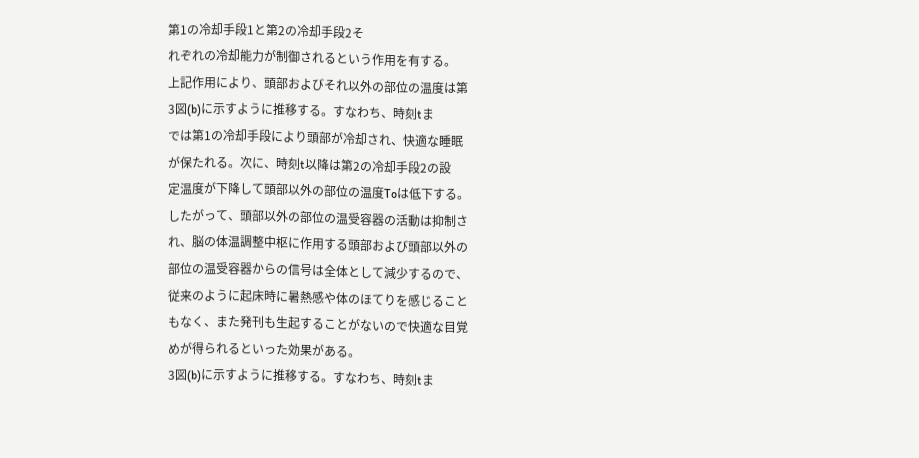第1の冷却手段1と第2の冷却手段2そ
れぞれの冷却能力が制御されるという作用を有する。
上記作用により、頭部およびそれ以外の部位の温度は第
3図(b)に示すように推移する。すなわち、時刻tま
では第1の冷却手段により頭部が冷却され、快適な睡眠
が保たれる。次に、時刻t以降は第2の冷却手段2の設
定温度が下降して頭部以外の部位の温度Toは低下する。
したがって、頭部以外の部位の温受容器の活動は抑制さ
れ、脳の体温調整中枢に作用する頭部および頭部以外の
部位の温受容器からの信号は全体として減少するので、
従来のように起床時に暑熱感や体のほてりを感じること
もなく、また発刊も生起することがないので快適な目覚
めが得られるといった効果がある。
3図(b)に示すように推移する。すなわち、時刻tま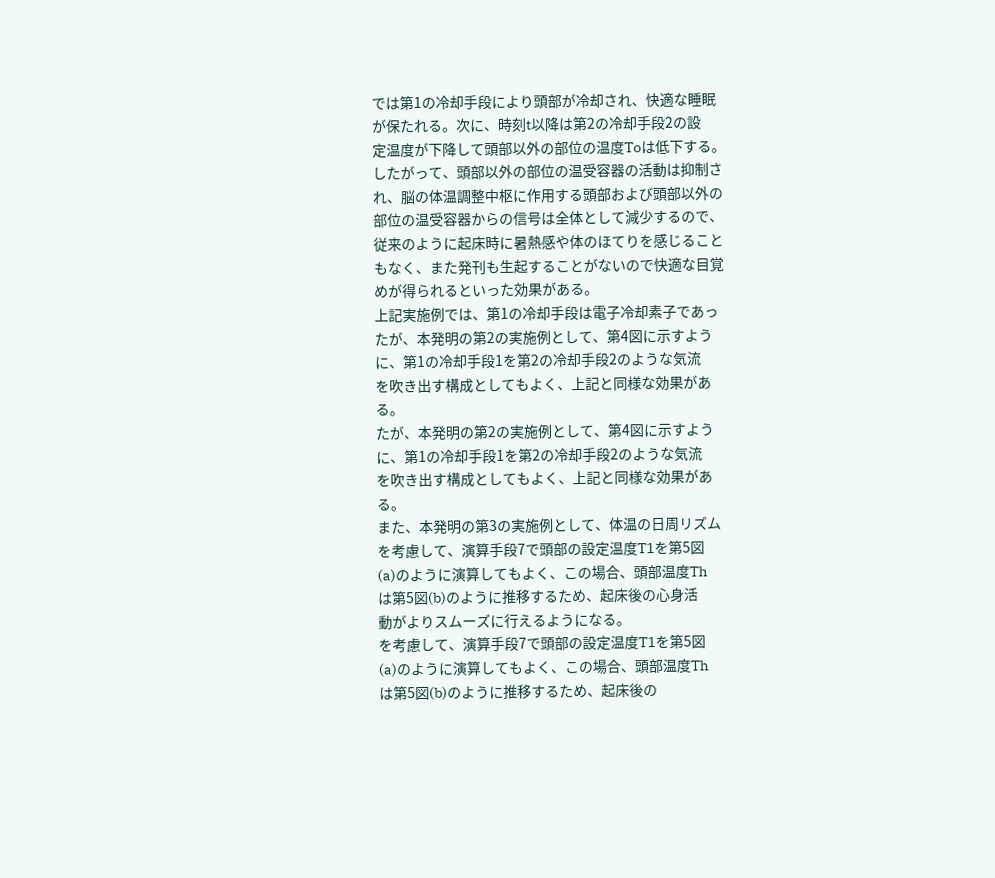では第1の冷却手段により頭部が冷却され、快適な睡眠
が保たれる。次に、時刻t以降は第2の冷却手段2の設
定温度が下降して頭部以外の部位の温度Toは低下する。
したがって、頭部以外の部位の温受容器の活動は抑制さ
れ、脳の体温調整中枢に作用する頭部および頭部以外の
部位の温受容器からの信号は全体として減少するので、
従来のように起床時に暑熱感や体のほてりを感じること
もなく、また発刊も生起することがないので快適な目覚
めが得られるといった効果がある。
上記実施例では、第1の冷却手段は電子冷却素子であっ
たが、本発明の第2の実施例として、第4図に示すよう
に、第1の冷却手段1を第2の冷却手段2のような気流
を吹き出す構成としてもよく、上記と同様な効果があ
る。
たが、本発明の第2の実施例として、第4図に示すよう
に、第1の冷却手段1を第2の冷却手段2のような気流
を吹き出す構成としてもよく、上記と同様な効果があ
る。
また、本発明の第3の実施例として、体温の日周リズム
を考慮して、演算手段7で頭部の設定温度T1を第5図
(a)のように演算してもよく、この場合、頭部温度Th
は第5図(b)のように推移するため、起床後の心身活
動がよりスムーズに行えるようになる。
を考慮して、演算手段7で頭部の設定温度T1を第5図
(a)のように演算してもよく、この場合、頭部温度Th
は第5図(b)のように推移するため、起床後の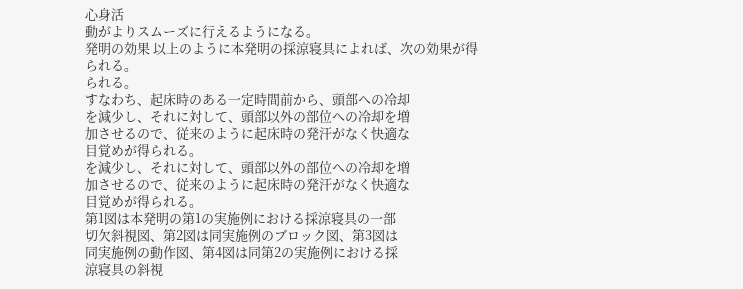心身活
動がよりスムーズに行えるようになる。
発明の効果 以上のように本発明の採涼寝具によれば、次の効果が得
られる。
られる。
すなわち、起床時のある一定時間前から、頭部への冷却
を減少し、それに対して、頭部以外の部位への冷却を増
加させるので、従来のように起床時の発汗がなく快適な
目覚めが得られる。
を減少し、それに対して、頭部以外の部位への冷却を増
加させるので、従来のように起床時の発汗がなく快適な
目覚めが得られる。
第1図は本発明の第1の実施例における採涼寝具の一部
切欠斜視図、第2図は同実施例のブロック図、第3図は
同実施例の動作図、第4図は同第2の実施例における採
涼寝具の斜視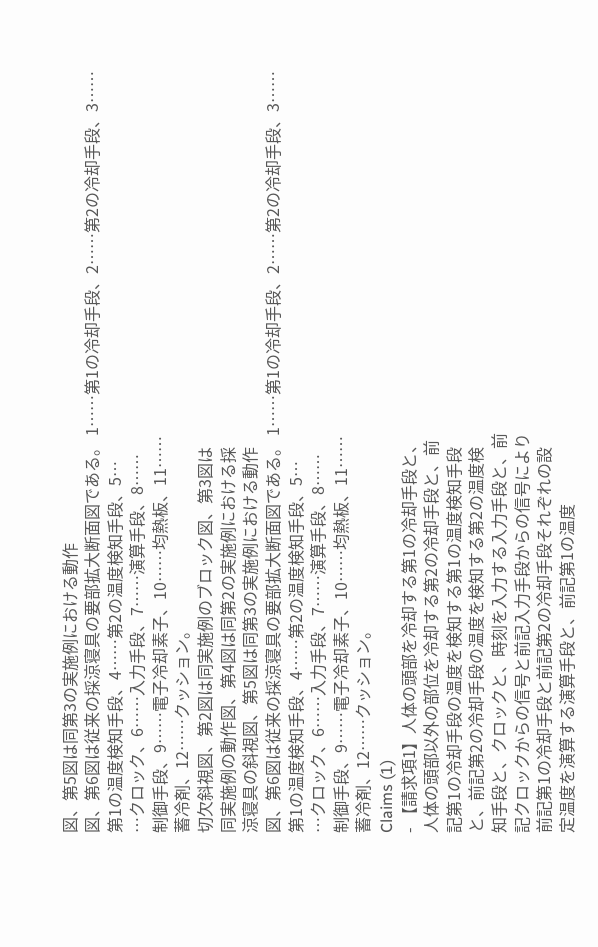図、第5図は同第3の実施例における動作
図、第6図は従来の採涼寝具の要部拡大断面図である。 1……第1の冷却手段、2……第2の冷却手段、3……
第1の温度検知手段、4……第2の温度検知手段、5…
…クロック、6……入力手段、7……演算手段、8……
制御手段、9……電子冷却素子、10……均熱板、11……
蓄冷剤、12……クッション。
切欠斜視図、第2図は同実施例のブロック図、第3図は
同実施例の動作図、第4図は同第2の実施例における採
涼寝具の斜視図、第5図は同第3の実施例における動作
図、第6図は従来の採涼寝具の要部拡大断面図である。 1……第1の冷却手段、2……第2の冷却手段、3……
第1の温度検知手段、4……第2の温度検知手段、5…
…クロック、6……入力手段、7……演算手段、8……
制御手段、9……電子冷却素子、10……均熱板、11……
蓄冷剤、12……クッション。
Claims (1)
- 【請求項1】人体の頭部を冷却する第1の冷却手段と、
人体の頭部以外の部位を冷却する第2の冷却手段と、前
記第1の冷却手段の温度を検知する第1の温度検知手段
と、前記第2の冷却手段の温度を検知する第2の温度検
知手段と、クロックと、時刻を入力する入力手段と、前
記クロックからの信号と前記入力手段からの信号により
前記第1の冷却手段と前記第2の冷却手段それぞれの設
定温度を演算する演算手段と、前記第1の温度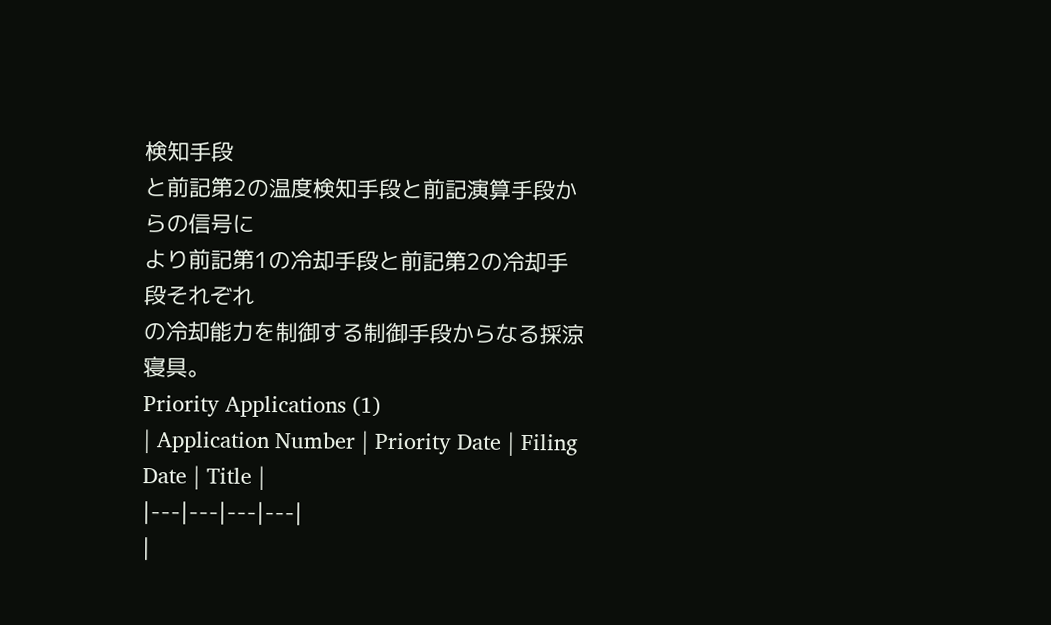検知手段
と前記第2の温度検知手段と前記演算手段からの信号に
より前記第1の冷却手段と前記第2の冷却手段それぞれ
の冷却能力を制御する制御手段からなる採涼寝具。
Priority Applications (1)
| Application Number | Priority Date | Filing Date | Title |
|---|---|---|---|
|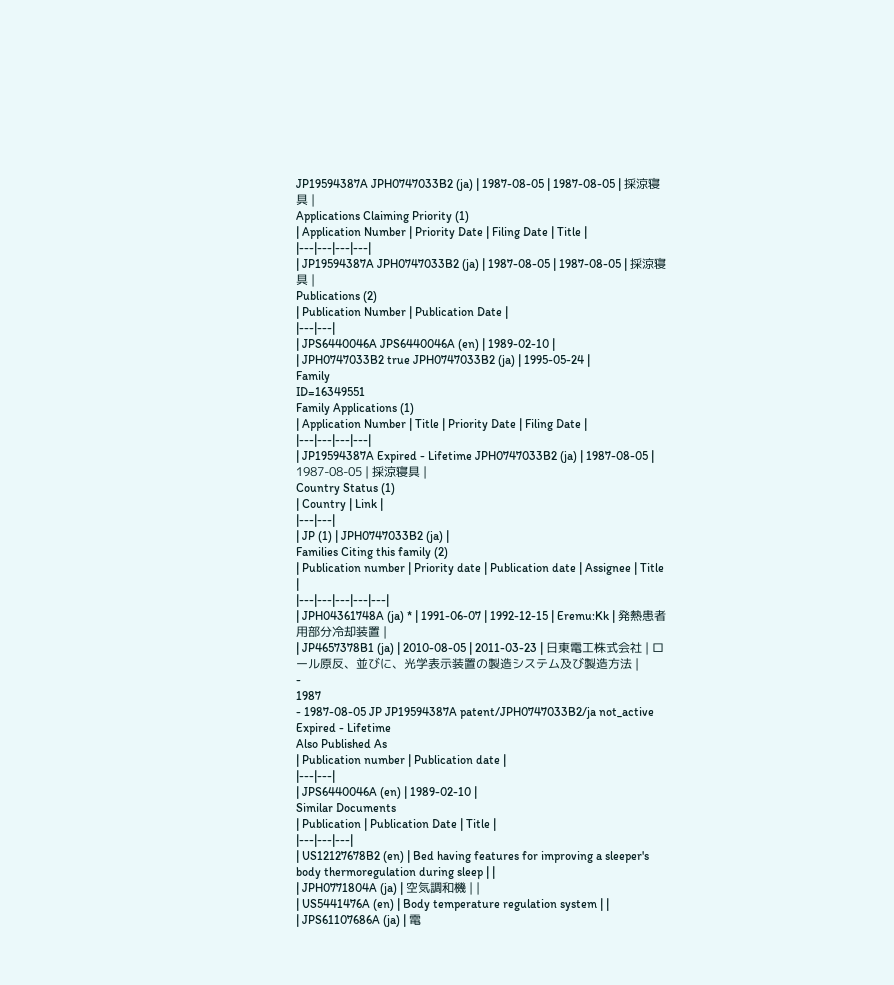JP19594387A JPH0747033B2 (ja) | 1987-08-05 | 1987-08-05 | 採涼寝具 |
Applications Claiming Priority (1)
| Application Number | Priority Date | Filing Date | Title |
|---|---|---|---|
| JP19594387A JPH0747033B2 (ja) | 1987-08-05 | 1987-08-05 | 採涼寝具 |
Publications (2)
| Publication Number | Publication Date |
|---|---|
| JPS6440046A JPS6440046A (en) | 1989-02-10 |
| JPH0747033B2 true JPH0747033B2 (ja) | 1995-05-24 |
Family
ID=16349551
Family Applications (1)
| Application Number | Title | Priority Date | Filing Date |
|---|---|---|---|
| JP19594387A Expired - Lifetime JPH0747033B2 (ja) | 1987-08-05 | 1987-08-05 | 採涼寝具 |
Country Status (1)
| Country | Link |
|---|---|
| JP (1) | JPH0747033B2 (ja) |
Families Citing this family (2)
| Publication number | Priority date | Publication date | Assignee | Title |
|---|---|---|---|---|
| JPH04361748A (ja) * | 1991-06-07 | 1992-12-15 | Eremu:Kk | 発熱患者用部分冷却装置 |
| JP4657378B1 (ja) | 2010-08-05 | 2011-03-23 | 日東電工株式会社 | ロール原反、並びに、光学表示装置の製造システム及び製造方法 |
-
1987
- 1987-08-05 JP JP19594387A patent/JPH0747033B2/ja not_active Expired - Lifetime
Also Published As
| Publication number | Publication date |
|---|---|
| JPS6440046A (en) | 1989-02-10 |
Similar Documents
| Publication | Publication Date | Title |
|---|---|---|
| US12127678B2 (en) | Bed having features for improving a sleeper's body thermoregulation during sleep | |
| JPH0771804A (ja) | 空気調和機 | |
| US5441476A (en) | Body temperature regulation system | |
| JPS61107686A (ja) | 電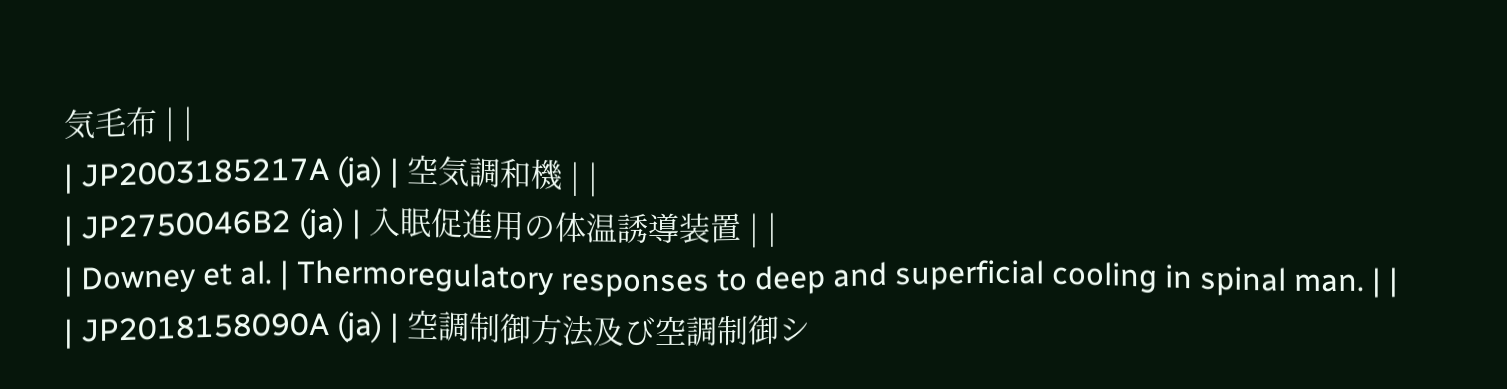気毛布 | |
| JP2003185217A (ja) | 空気調和機 | |
| JP2750046B2 (ja) | 入眠促進用の体温誘導装置 | |
| Downey et al. | Thermoregulatory responses to deep and superficial cooling in spinal man. | |
| JP2018158090A (ja) | 空調制御方法及び空調制御シ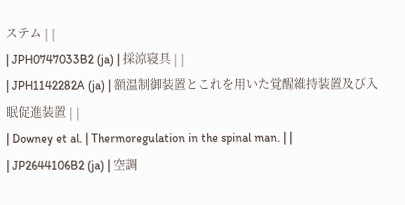ステム | |
| JPH0747033B2 (ja) | 採涼寝具 | |
| JPH1142282A (ja) | 額温制御装置とこれを用いた覚醒維持装置及び入眠促進装置 | |
| Downey et al. | Thermoregulation in the spinal man. | |
| JP2644106B2 (ja) | 空調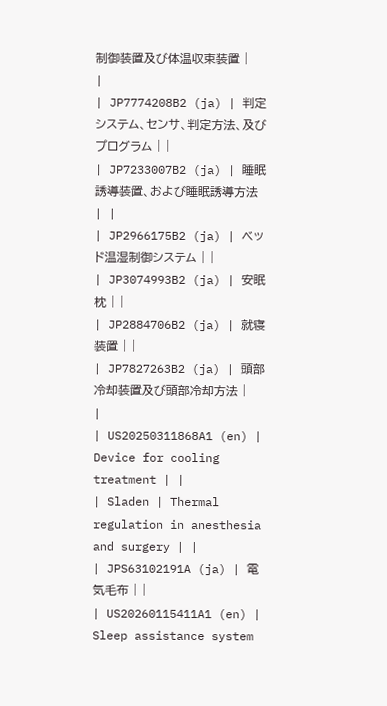制御装置及び体温収束装置 | |
| JP7774208B2 (ja) | 判定システム、センサ、判定方法、及びプログラム | |
| JP7233007B2 (ja) | 睡眠誘導装置、および睡眠誘導方法 | |
| JP2966175B2 (ja) | ベッド温湿制御システム | |
| JP3074993B2 (ja) | 安眠枕 | |
| JP2884706B2 (ja) | 就寝装置 | |
| JP7827263B2 (ja) | 頭部冷却装置及び頭部冷却方法 | |
| US20250311868A1 (en) | Device for cooling treatment | |
| Sladen | Thermal regulation in anesthesia and surgery | |
| JPS63102191A (ja) | 電気毛布 | |
| US20260115411A1 (en) | Sleep assistance system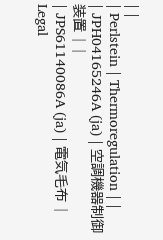| |
| Perlstein | Thermoregulation | |
| JPH04165246A (ja) | 空調機器制御装置 | |
| JPS61140086A (ja) | 電気毛布 |
Legal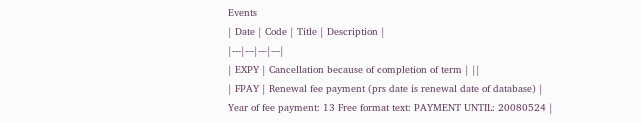Events
| Date | Code | Title | Description |
|---|---|---|---|
| EXPY | Cancellation because of completion of term | ||
| FPAY | Renewal fee payment (prs date is renewal date of database) |
Year of fee payment: 13 Free format text: PAYMENT UNTIL: 20080524 |